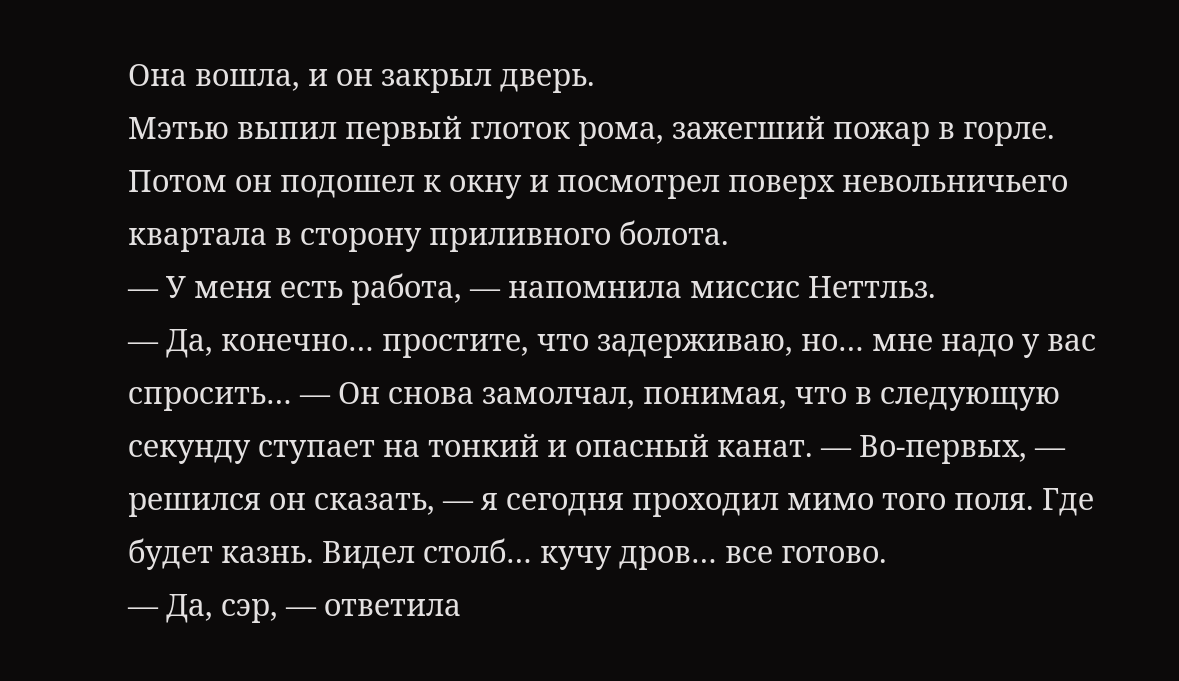Она вошла, и он закрыл дверь.
Мэтью выпил первый глоток рома, зажегший пожар в горле. Потом он подошел к окну и посмотрел поверх невольничьего квартала в сторону приливного болота.
— У меня есть работа, — напомнила миссис Неттльз.
— Да, конечно… простите, что задерживаю, но… мне надо у вас спросить… — Он снова замолчал, понимая, что в следующую секунду ступает на тонкий и опасный канат. — Во-первых, — решился он сказать, — я сегодня проходил мимо того поля. Где будет казнь. Видел столб… кучу дров… все готово.
— Да, сэр, — ответила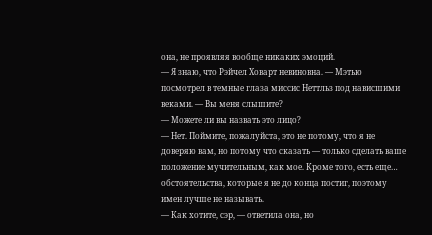она, не проявляя вообще никаких эмоций.
— Я знаю, что Рэйчел Ховарт невиновна. — Мэтью посмотрел в темные глаза миссис Неттльз под нависшими веками. — Вы меня слышите?
— Можете ли вы назвать это лицо?
— Нет. Поймите, пожалуйста, это не потому, что я не доверяю вам, но потому что сказать — только сделать ваше положение мучительным, как мое. Кроме того, есть еще… обстоятельства, которые я не до конца постиг, поэтому имен лучше не называть.
— Как хотите, сэр, — ответила она, но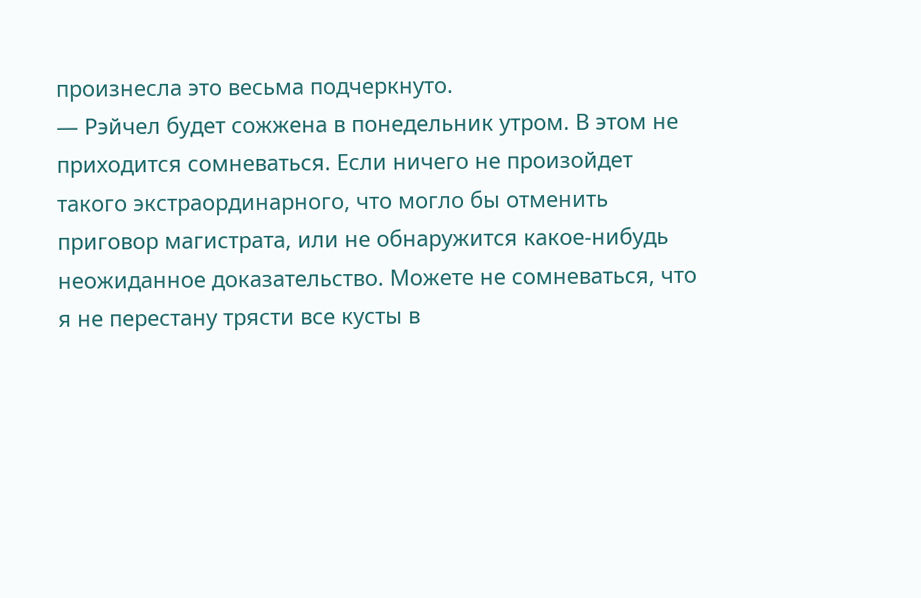произнесла это весьма подчеркнуто.
— Рэйчел будет сожжена в понедельник утром. В этом не приходится сомневаться. Если ничего не произойдет такого экстраординарного, что могло бы отменить приговор магистрата, или не обнаружится какое-нибудь неожиданное доказательство. Можете не сомневаться, что я не перестану трясти все кусты в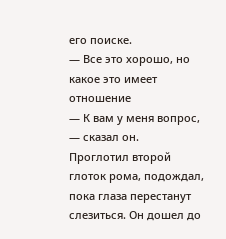его поиске.
— Все это хорошо, но какое это имеет отношение
— К вам у меня вопрос, — сказал он.
Проглотил второй глоток рома, подождал, пока глаза перестанут слезиться. Он дошел до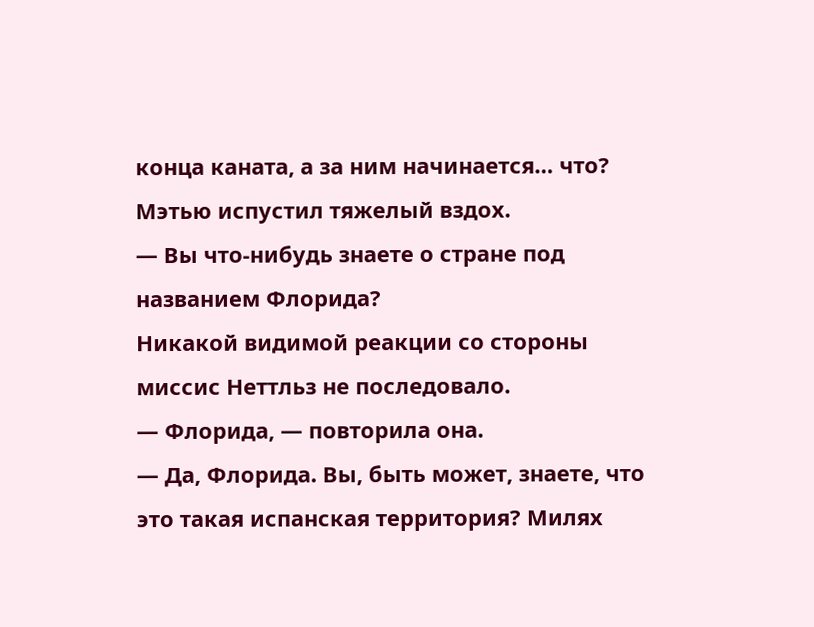конца каната, а за ним начинается… что?
Мэтью испустил тяжелый вздох.
— Вы что-нибудь знаете о стране под названием Флорида?
Никакой видимой реакции со стороны миссис Неттльз не последовало.
— Флорида, — повторила она.
— Да, Флорида. Вы, быть может, знаете, что это такая испанская территория? Милях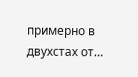примерно в двухстах от…